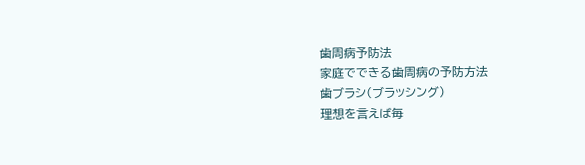歯周病予防法
家庭でできる歯周病の予防方法
歯ブラシ(ブラッシング)
理想を言えば毎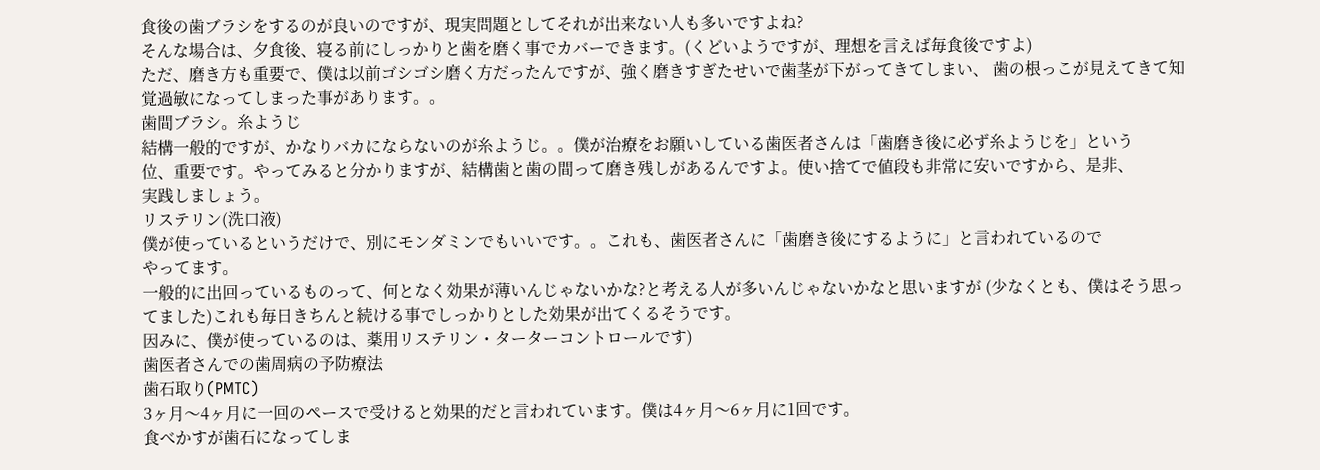食後の歯ブラシをするのが良いのですが、現実問題としてそれが出来ない人も多いですよね?
そんな場合は、夕食後、寝る前にしっかりと歯を磨く事でカバーできます。(くどいようですが、理想を言えば毎食後ですよ)
ただ、磨き方も重要で、僕は以前ゴシゴシ磨く方だったんですが、強く磨きすぎたせいで歯茎が下がってきてしまい、 歯の根っこが見えてきて知覚過敏になってしまった事があります。。
歯間ブラシ。糸ようじ
結構一般的ですが、かなりバカにならないのが糸ようじ。。僕が治療をお願いしている歯医者さんは「歯磨き後に必ず糸ようじを」という
位、重要です。やってみると分かりますが、結構歯と歯の間って磨き残しがあるんですよ。使い捨てで値段も非常に安いですから、是非、
実践しましょう。
リステリン(洗口液)
僕が使っているというだけで、別にモンダミンでもいいです。。これも、歯医者さんに「歯磨き後にするように」と言われているので
やってます。
一般的に出回っているものって、何となく効果が薄いんじゃないかな?と考える人が多いんじゃないかなと思いますが (少なくとも、僕はそう思ってました)これも毎日きちんと続ける事でしっかりとした効果が出てくるそうです。
因みに、僕が使っているのは、薬用リステリン・ターターコントロールです)
歯医者さんでの歯周病の予防療法
歯石取り(PMTC)
3ヶ月〜4ヶ月に一回のペースで受けると効果的だと言われています。僕は4ヶ月〜6ヶ月に1回です。
食べかすが歯石になってしま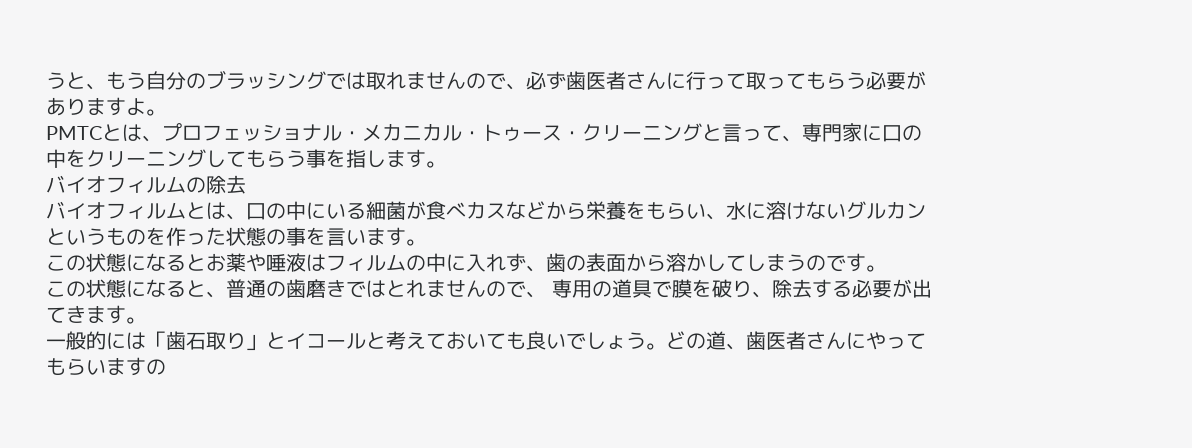うと、もう自分のブラッシングでは取れませんので、必ず歯医者さんに行って取ってもらう必要がありますよ。
PMTCとは、プロフェッショナル・メカニカル・トゥース・クリーニングと言って、専門家に口の中をクリーニングしてもらう事を指します。
バイオフィルムの除去
バイオフィルムとは、口の中にいる細菌が食べカスなどから栄養をもらい、水に溶けないグルカンというものを作った状態の事を言います。
この状態になるとお薬や唾液はフィルムの中に入れず、歯の表面から溶かしてしまうのです。
この状態になると、普通の歯磨きではとれませんので、 専用の道具で膜を破り、除去する必要が出てきます。
一般的には「歯石取り」とイコールと考えておいても良いでしょう。どの道、歯医者さんにやってもらいますの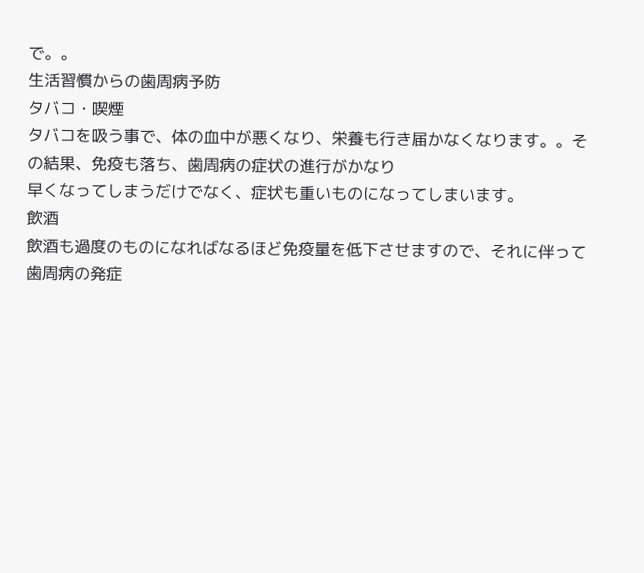で。。
生活習慣からの歯周病予防
タバコ・喫煙
タバコを吸う事で、体の血中が悪くなり、栄養も行き届かなくなります。。その結果、免疫も落ち、歯周病の症状の進行がかなり
早くなってしまうだけでなく、症状も重いものになってしまいます。
飲酒
飲酒も過度のものになればなるほど免疫量を低下させますので、それに伴って歯周病の発症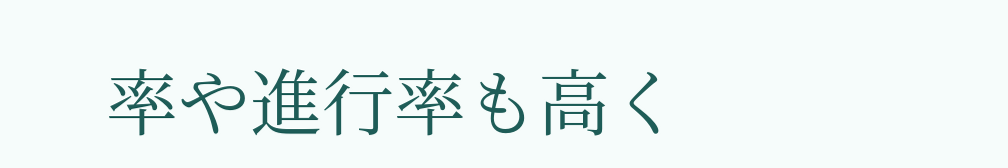率や進行率も高く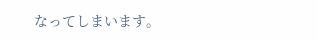なってしまいます。